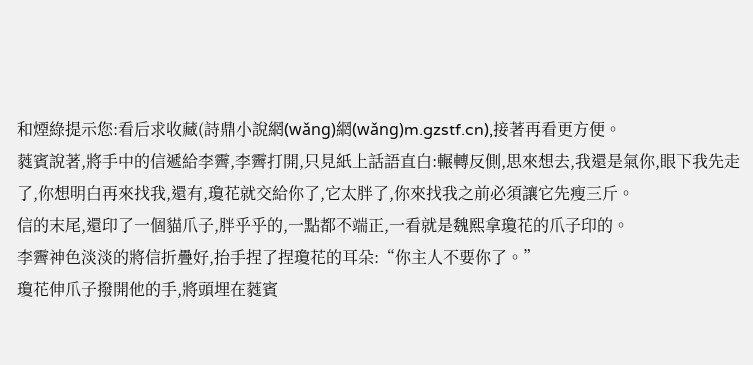和煙綠提示您:看后求收藏(詩鼎小說網(wǎng)網(wǎng)m.gzstf.cn),接著再看更方便。
蕤賓說著,將手中的信遞給李霽,李霽打開,只見紙上話語直白:輾轉反側,思來想去,我還是氣你,眼下我先走了,你想明白再來找我,還有,瓊花就交給你了,它太胖了,你來找我之前必須讓它先瘦三斤。
信的末尾,還印了一個貓爪子,胖乎乎的,一點都不端正,一看就是魏熙拿瓊花的爪子印的。
李霽神色淡淡的將信折疊好,抬手捏了捏瓊花的耳朵:“你主人不要你了。”
瓊花伸爪子撥開他的手,將頭埋在蕤賓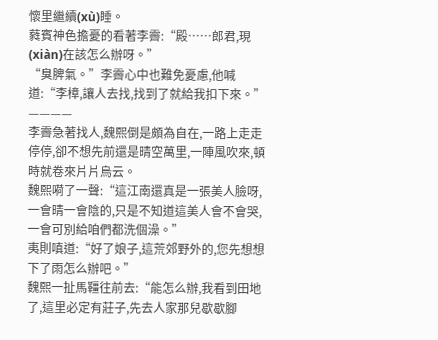懷里繼續(xù)睡。
蕤賓神色擔憂的看著李霽:“殿……郎君,現(xiàn)在該怎么辦呀。”
“臭脾氣。”李霽心中也難免憂慮,他喊道:“李樟,讓人去找,找到了就給我扣下來。”
————
李霽急著找人,魏熙倒是頗為自在,一路上走走停停,卻不想先前還是晴空萬里,一陣風吹來,頓時就卷來片片烏云。
魏熙嗬了一聲:“這江南還真是一張美人臉呀,一會晴一會陰的,只是不知道這美人會不會哭,一會可別給咱們都洗個澡。”
夷則嗔道:“好了娘子,這荒郊野外的,您先想想下了雨怎么辦吧。”
魏熙一扯馬韁往前去:“能怎么辦,我看到田地了,這里必定有莊子,先去人家那兒歇歇腳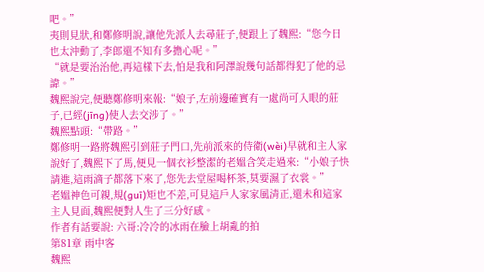吧。”
夷則見狀,和鄭修明說,讓他先派人去尋莊子,便跟上了魏熙:“您今日也太沖動了,李郎還不知有多擔心呢。”
“就是要治治他,再這樣下去,怕是我和阿澤說幾句話都得犯了他的忌諱。”
魏熙說完,便聽鄭修明來報:“娘子,左前邊確實有一處尚可入眼的莊子,已經(jīng)使人去交涉了。”
魏熙點頭:“帶路。”
鄭修明一路將魏熙引到莊子門口,先前派來的侍衛(wèi)早就和主人家說好了,魏熙下了馬,便見一個衣衫整潔的老媼含笑走過來:“小娘子快請進,這雨滴子都落下來了,您先去堂屋喝杯茶,莫要濕了衣裳。”
老媼神色可親,規(guī)矩也不差,可見這戶人家家風清正,還未和這家主人見面,魏熙便對人生了三分好感。
作者有話要說: 六哥:冷冷的冰雨在臉上胡亂的拍
第81章 雨中客
魏熙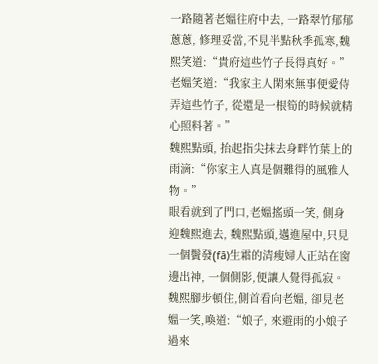一路隨著老媼往府中去, 一路翠竹郁郁蔥蔥, 修理妥當,不見半點秋季孤寒,魏熙笑道:“貴府這些竹子長得真好。”
老媼笑道:“我家主人閑來無事便愛侍弄這些竹子, 從還是一根筍的時候就精心照料著。”
魏熙點頭, 抬起指尖抹去身畔竹葉上的雨滴:“你家主人真是個難得的風雅人物。”
眼看就到了門口,老媼搖頭一笑, 側身迎魏熙進去, 魏熙點頭,邁進屋中,只見一個鬢發(fā)生霜的清瘦婦人正站在窗邊出神, 一個側影,便讓人覺得孤寂。
魏熙腳步頓住,側首看向老媼, 卻見老媼一笑,喚道:“娘子, 來避雨的小娘子過來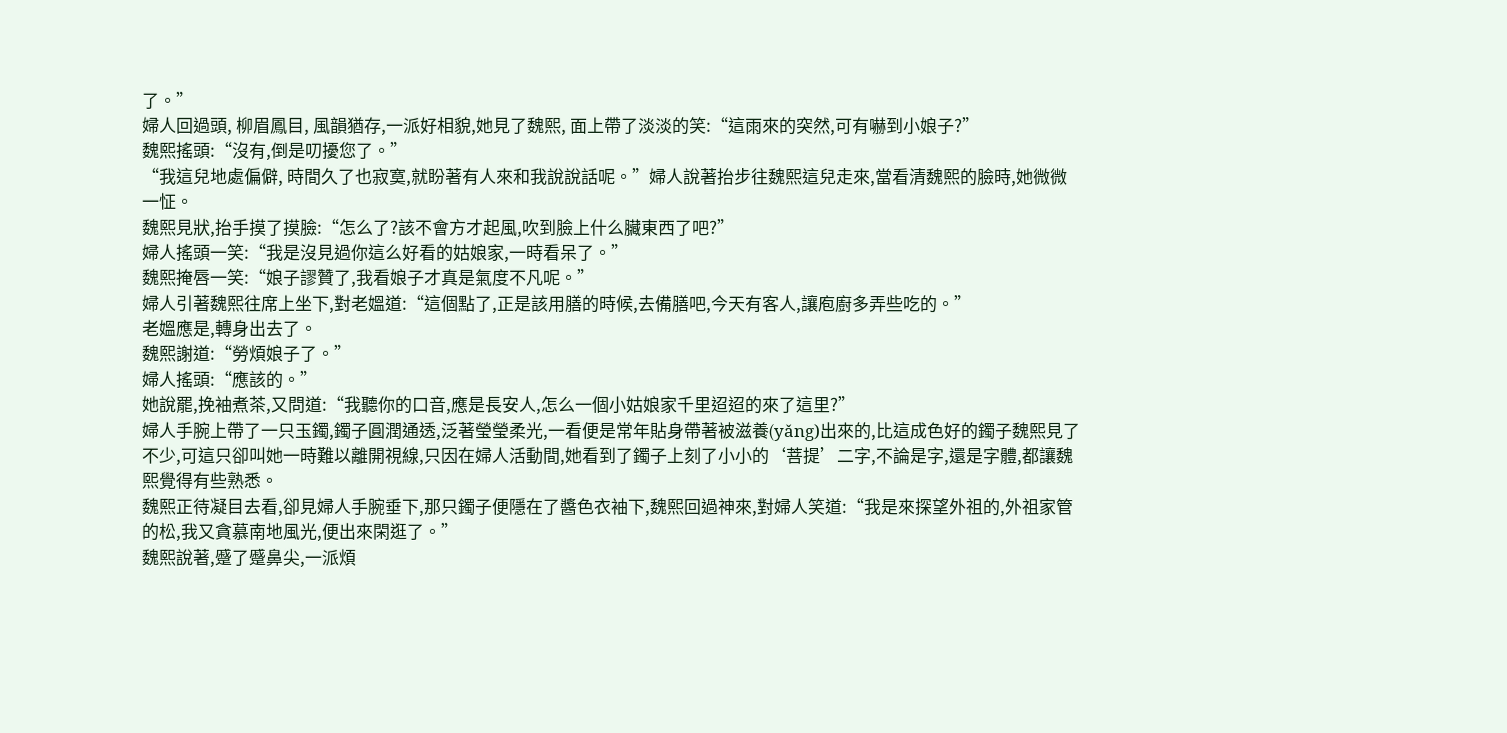了。”
婦人回過頭, 柳眉鳳目, 風韻猶存,一派好相貌,她見了魏熙, 面上帶了淡淡的笑:“這雨來的突然,可有嚇到小娘子?”
魏熙搖頭:“沒有,倒是叨擾您了。”
“我這兒地處偏僻, 時間久了也寂寞,就盼著有人來和我說說話呢。”婦人說著抬步往魏熙這兒走來,當看清魏熙的臉時,她微微一怔。
魏熙見狀,抬手摸了摸臉:“怎么了?該不會方才起風,吹到臉上什么臟東西了吧?”
婦人搖頭一笑:“我是沒見過你這么好看的姑娘家,一時看呆了。”
魏熙掩唇一笑:“娘子謬贊了,我看娘子才真是氣度不凡呢。”
婦人引著魏熙往席上坐下,對老媼道:“這個點了,正是該用膳的時候,去備膳吧,今天有客人,讓庖廚多弄些吃的。”
老媼應是,轉身出去了。
魏熙謝道:“勞煩娘子了。”
婦人搖頭:“應該的。”
她說罷,挽袖煮茶,又問道:“我聽你的口音,應是長安人,怎么一個小姑娘家千里迢迢的來了這里?”
婦人手腕上帶了一只玉鐲,鐲子圓潤通透,泛著瑩瑩柔光,一看便是常年貼身帶著被滋養(yǎng)出來的,比這成色好的鐲子魏熙見了不少,可這只卻叫她一時難以離開視線,只因在婦人活動間,她看到了鐲子上刻了小小的‘菩提’二字,不論是字,還是字體,都讓魏熙覺得有些熟悉。
魏熙正待凝目去看,卻見婦人手腕垂下,那只鐲子便隱在了醬色衣袖下,魏熙回過神來,對婦人笑道:“我是來探望外祖的,外祖家管的松,我又貪慕南地風光,便出來閑逛了。”
魏熙說著,蹙了蹙鼻尖,一派煩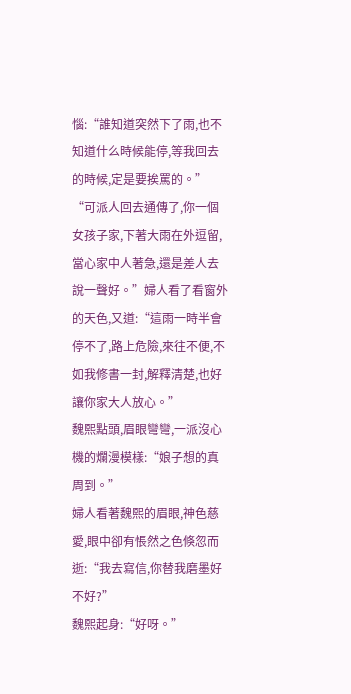惱:“誰知道突然下了雨,也不知道什么時候能停,等我回去的時候,定是要挨罵的。”
“可派人回去通傳了,你一個女孩子家,下著大雨在外逗留,當心家中人著急,還是差人去說一聲好。”婦人看了看窗外的天色,又道:“這雨一時半會停不了,路上危險,來往不便,不如我修書一封,解釋清楚,也好讓你家大人放心。”
魏熙點頭,眉眼彎彎,一派沒心機的爛漫模樣:“娘子想的真周到。”
婦人看著魏熙的眉眼,神色慈愛,眼中卻有悵然之色倏忽而逝:“我去寫信,你替我磨墨好不好?”
魏熙起身:“好呀。”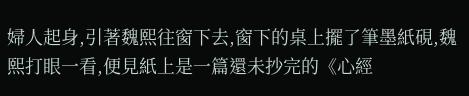婦人起身,引著魏熙往窗下去,窗下的桌上擺了筆墨紙硯,魏熙打眼一看,便見紙上是一篇還未抄完的《心經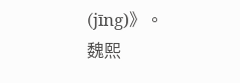(jīng)》。
魏熙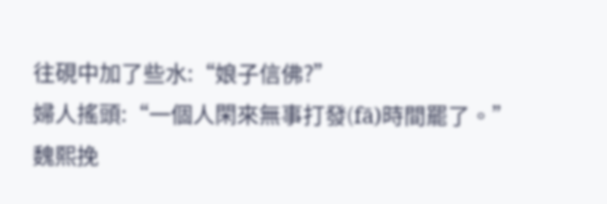往硯中加了些水:“娘子信佛?”
婦人搖頭:“一個人閑來無事打發(fā)時間罷了。”
魏熙挽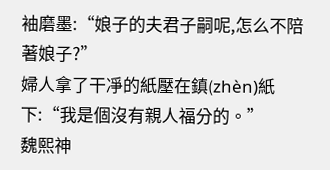袖磨墨:“娘子的夫君子嗣呢,怎么不陪著娘子?”
婦人拿了干凈的紙壓在鎮(zhèn)紙下:“我是個沒有親人福分的。”
魏熙神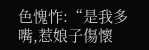色愧怍:“是我多嘴,惹娘子傷懷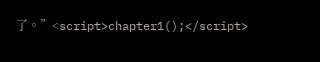了。”<script>chapter1();</script>